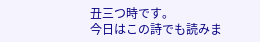丑三つ時です。
今日はこの詩でも読みま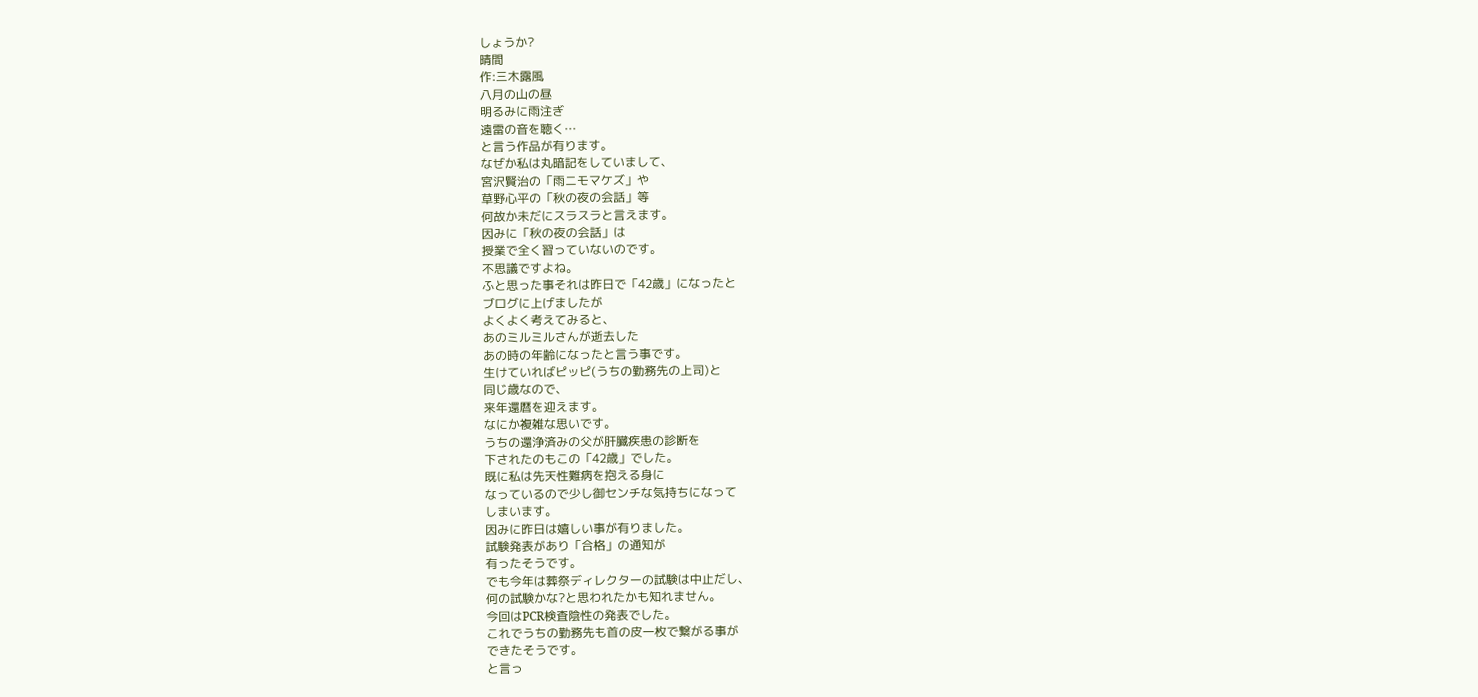しょうか?
晴間
作:三木露風
八月の山の昼
明るみに雨注ぎ
遠雷の音を聴く…
と言う作品が有ります。
なぜか私は丸暗記をしていまして、
宮沢賢治の「雨ニモマケズ」や
草野心平の「秋の夜の会話」等
何故か未だにスラスラと言えます。
因みに「秋の夜の会話」は
授業で全く習っていないのです。
不思議ですよね。
ふと思った事それは昨日で「42歳」になったと
ブログに上げましたが
よくよく考えてみると、
あのミルミルさんが逝去した
あの時の年齢になったと言う事です。
生けていればピッピ(うちの勤務先の上司)と
同じ歳なので、
来年還暦を迎えます。
なにか複雑な思いです。
うちの還浄済みの父が肝臓疾患の診断を
下されたのもこの「42歳」でした。
既に私は先天性難病を抱える身に
なっているので少し御センチな気持ちになって
しまいます。
因みに昨日は嬉しい事が有りました。
試験発表があり「合格」の通知が
有ったそうです。
でも今年は葬祭ディレクターの試験は中止だし、
何の試験かな?と思われたかも知れません。
今回はPCR検査陰性の発表でした。
これでうちの勤務先も首の皮一枚で繋がる事が
できたそうです。
と言っ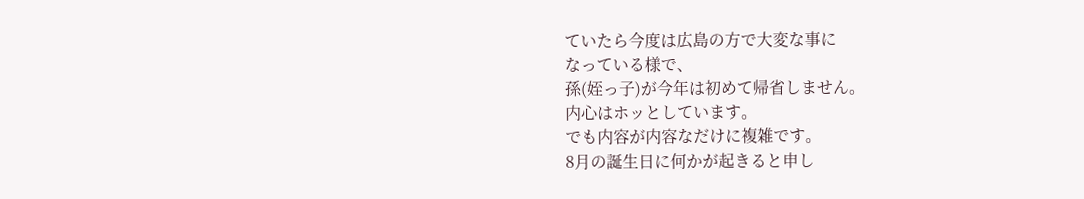ていたら今度は広島の方で大変な事に
なっている様で、
孫(姪っ子)が今年は初めて帰省しません。
内心はホッとしています。
でも内容が内容なだけに複雑です。
8月の誕生日に何かが起きると申し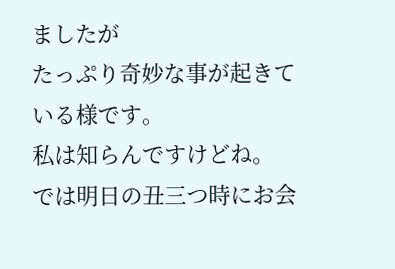ましたが
たっぷり奇妙な事が起きている様です。
私は知らんですけどね。
では明日の丑三つ時にお会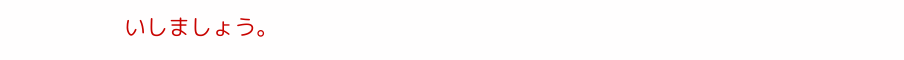いしましょう。